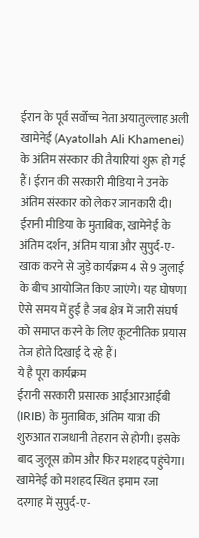ईरान के पूर्व सर्वोच्च नेता अयातुल्लाह अली खामेनेई (Ayatollah Ali Khamenei) के अंतिम संस्कार की तैयारियां शुरू हो गई हैं। ईरान की सरकारी मीडिया ने उनके अंतिम संस्कार को लेकर जानकारी दी। ईरानी मीडिया के मुताबिक, खामेनेई के अंतिम दर्शन, अंतिम यात्रा और सुपुर्द-ए-खाक करने से जुड़े कार्यक्रम 4 से 9 जुलाई के बीच आयोजित किए जाएंगे। यह घोषणा ऐसे समय में हुई है जब क्षेत्र में जारी संघर्ष को समाप्त करने के लिए कूटनीतिक प्रयास तेज होते दिखाई दे रहे हैं।
ये है पूरा कार्यक्रम
ईरानी सरकारी प्रसारक आईआरआईबी (IRIB) के मुताबिक, अंतिम यात्रा की शुरुआत राजधानी तेहरान से होगी। इसके बाद जुलूस क़ोम और फिर मशहद पहुंचेगा। खामेनेई को मशहद स्थित इमाम रजा दरगाह में सुपुर्द-ए-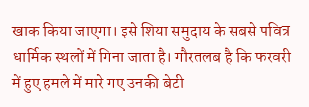खाक किया जाएगा। इसे शिया समुदाय के सबसे पवित्र धार्मिक स्थलों में गिना जाता है। गौरतलब है कि फरवरी में हुए हमले में मारे गए उनकी बेटी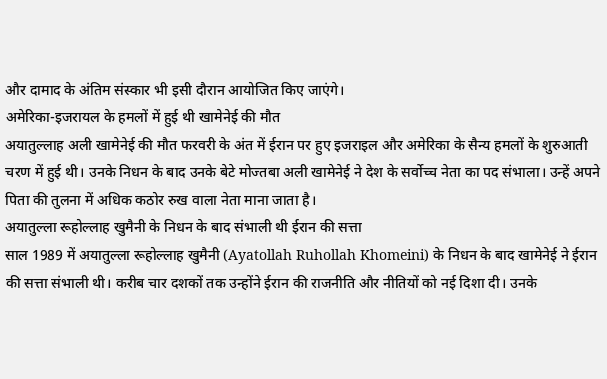और दामाद के अंतिम संस्कार भी इसी दौरान आयोजित किए जाएंगे।
अमेरिका-इजरायल के हमलों में हुई थी खामेनेई की मौत
अयातुल्लाह अली खामेनेई की मौत फरवरी के अंत में ईरान पर हुए इजराइल और अमेरिका के सैन्य हमलों के शुरुआती चरण में हुई थी। उनके निधन के बाद उनके बेटे मोज्तबा अली खामेनेई ने देश के सर्वोच्च नेता का पद संभाला। उन्हें अपने पिता की तुलना में अधिक कठोर रुख वाला नेता माना जाता है।
अयातुल्ला रूहोल्लाह खुमैनी के निधन के बाद संभाली थी ईरान की सत्ता
साल 1989 में अयातुल्ला रूहोल्लाह खुमैनी (Ayatollah Ruhollah Khomeini) के निधन के बाद खामेनेई ने ईरान की सत्ता संभाली थी। करीब चार दशकों तक उन्होंने ईरान की राजनीति और नीतियों को नई दिशा दी। उनके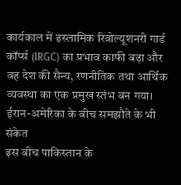कार्यकाल में इस्लामिक रिवोल्यूशनरी गार्ड कॉर्प्स (IRGC) का प्रभाव काफी बढ़ा और वह देश की सैन्य, रणनीतिक तथा आर्थिक व्यवस्था का एक प्रमुख स्तंभ बन गया।
ईरान-अमेरिका के बीच समझौते के भी संकेत
इस बीच पाकिस्तान के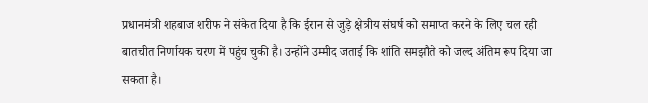प्रधानमंत्री शहबाज शरीफ ने संकेत दिया है कि ईरान से जुड़े क्षेत्रीय संघर्ष को समाप्त करने के लिए चल रही बातचीत निर्णायक चरण में पहुंच चुकी है। उन्होंने उम्मीद जताई कि शांति समझौते को जल्द अंतिम रूप दिया जा सकता है।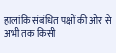हालांकि संबंधित पक्षों की ओर से अभी तक किसी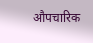औपचारिक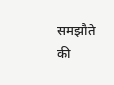समझौते की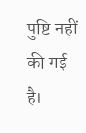पुष्टि नहीं की गई है।